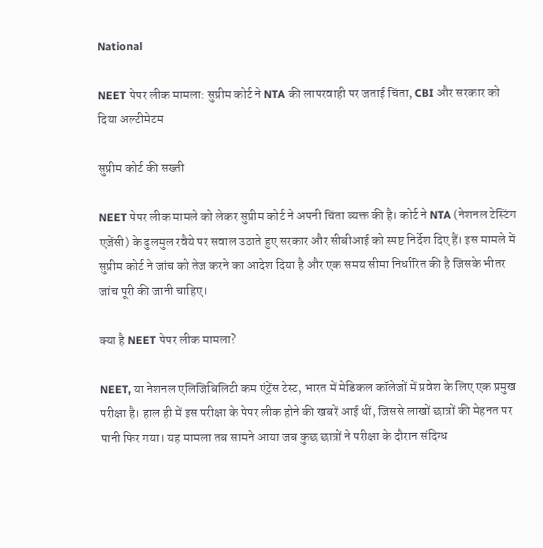National

NEET पेपर लीक मामला: सुप्रीम कोर्ट ने NTA की लापरवाही पर जताई चिंता, CBI और सरकार को दिया अल्टीमेटम

सुप्रीम कोर्ट की सख्ती

NEET पेपर लीक मामले को लेकर सुप्रीम कोर्ट ने अपनी चिंता व्यक्त की है। कोर्ट ने NTA (नेशनल टेस्टिंग एजेंसी) के ढुलमुल रवैये पर सवाल उठाते हुए सरकार और सीबीआई को स्पष्ट निर्देश दिए हैं। इस मामले में सुप्रीम कोर्ट ने जांच को तेज करने का आदेश दिया है और एक समय सीमा निर्धारित की है जिसके भीतर जांच पूरी की जानी चाहिए।

क्या है NEET पेपर लीक मामला?

NEET, या नेशनल एलिजिबिलिटी कम एंट्रेंस टेस्ट, भारत में मेडिकल कॉलेजों में प्रवेश के लिए एक प्रमुख परीक्षा है। हाल ही में इस परीक्षा के पेपर लीक होने की खबरें आई थीं, जिससे लाखों छात्रों की मेहनत पर पानी फिर गया। यह मामला तब सामने आया जब कुछ छात्रों ने परीक्षा के दौरान संदिग्ध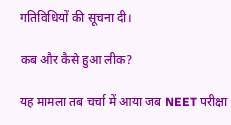गतिविधियों की सूचना दी।

कब और कैसे हुआ लीक?

यह मामला तब चर्चा में आया जब NEET परीक्षा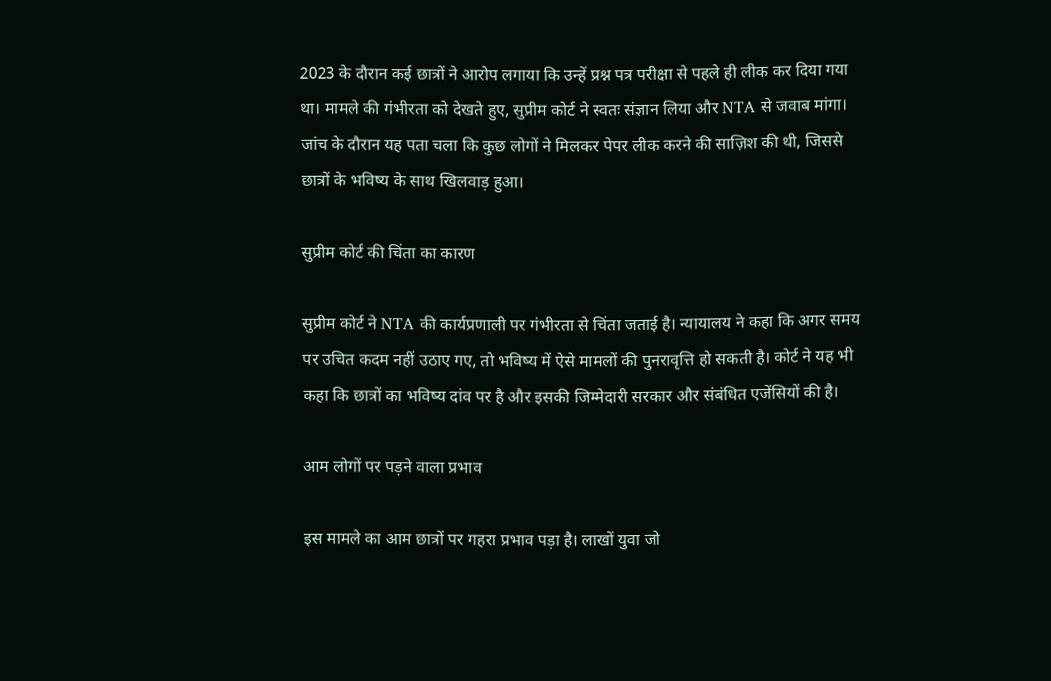2023 के दौरान कई छात्रों ने आरोप लगाया कि उन्हें प्रश्न पत्र परीक्षा से पहले ही लीक कर दिया गया था। मामले की गंभीरता को देखते हुए, सुप्रीम कोर्ट ने स्वतः संज्ञान लिया और NTA से जवाब मांगा। जांच के दौरान यह पता चला कि कुछ लोगों ने मिलकर पेपर लीक करने की साज़िश की थी, जिससे छात्रों के भविष्य के साथ खिलवाड़ हुआ।

सुप्रीम कोर्ट की चिंता का कारण

सुप्रीम कोर्ट ने NTA की कार्यप्रणाली पर गंभीरता से चिंता जताई है। न्यायालय ने कहा कि अगर समय पर उचित कदम नहीं उठाए गए, तो भविष्य में ऐसे मामलों की पुनरावृत्ति हो सकती है। कोर्ट ने यह भी कहा कि छात्रों का भविष्य दांव पर है और इसकी जिम्मेदारी सरकार और संबंधित एजेंसियों की है।

आम लोगों पर पड़ने वाला प्रभाव

इस मामले का आम छात्रों पर गहरा प्रभाव पड़ा है। लाखों युवा जो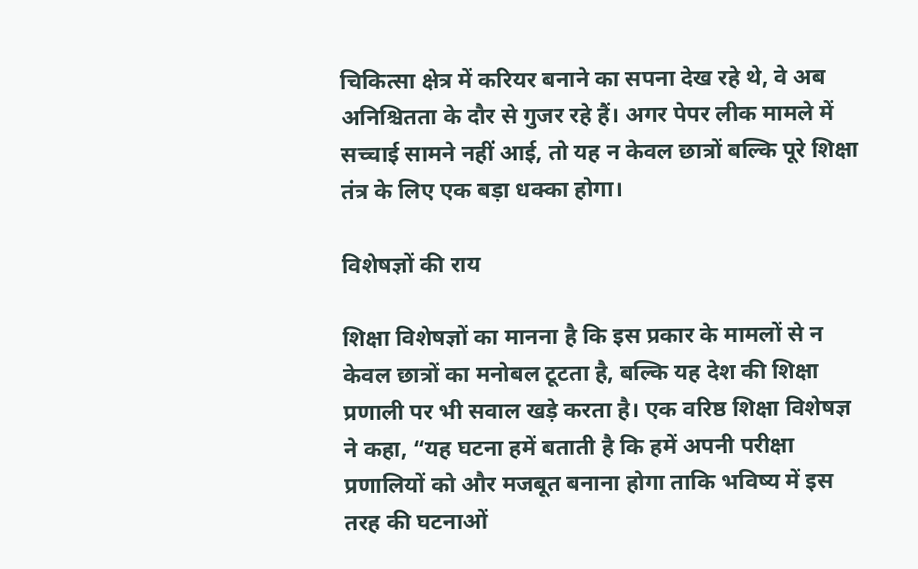चिकित्सा क्षेत्र में करियर बनाने का सपना देख रहे थे, वे अब अनिश्चितता के दौर से गुजर रहे हैं। अगर पेपर लीक मामले में सच्चाई सामने नहीं आई, तो यह न केवल छात्रों बल्कि पूरे शिक्षा तंत्र के लिए एक बड़ा धक्का होगा।

विशेषज्ञों की राय

शिक्षा विशेषज्ञों का मानना है कि इस प्रकार के मामलों से न केवल छात्रों का मनोबल टूटता है, बल्कि यह देश की शिक्षा प्रणाली पर भी सवाल खड़े करता है। एक वरिष्ठ शिक्षा विशेषज्ञ ने कहा, “यह घटना हमें बताती है कि हमें अपनी परीक्षा प्रणालियों को और मजबूत बनाना होगा ताकि भविष्य में इस तरह की घटनाओं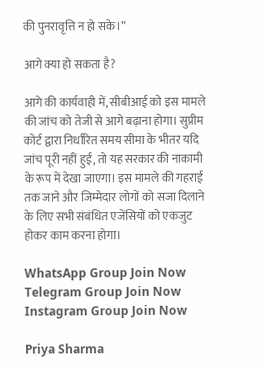की पुनरावृत्ति न हो सके।”

आगे क्या हो सकता है?

आगे की कार्यवाही में, सीबीआई को इस मामले की जांच को तेजी से आगे बढ़ाना होगा। सुप्रीम कोर्ट द्वारा निर्धारित समय सीमा के भीतर यदि जांच पूरी नहीं हुई, तो यह सरकार की नाकामी के रूप में देखा जाएगा। इस मामले की गहराई तक जाने और जिम्मेदार लोगों को सजा दिलाने के लिए सभी संबंधित एजेंसियों को एकजुट होकर काम करना होगा।

WhatsApp Group Join Now
Telegram Group Join Now
Instagram Group Join Now

Priya Sharma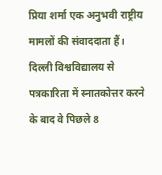प्रिया शर्मा एक अनुभवी राष्ट्रीय मामलों की संवाददाता हैं। दिल्ली विश्वविद्यालय से पत्रकारिता में स्नातकोत्तर करने के बाद वे पिछले 8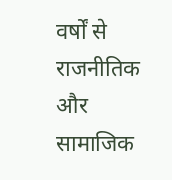वर्षों से राजनीतिक और सामाजिक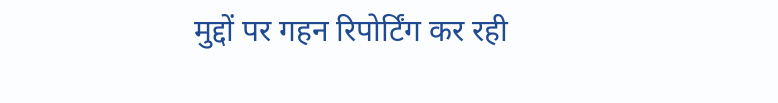मुद्दों पर गहन रिपोर्टिंग कर रही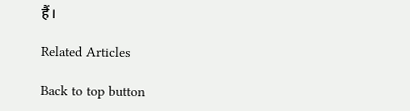हैं।

Related Articles

Back to top button